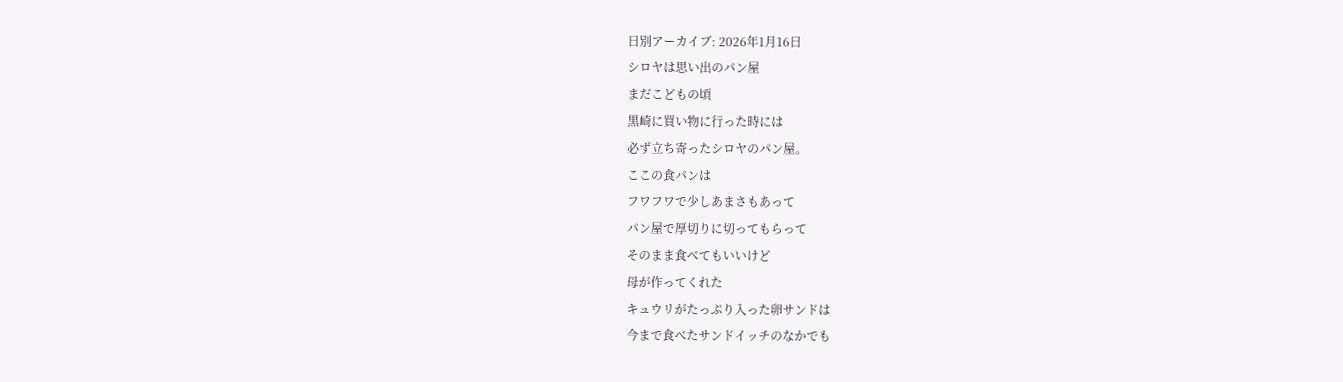日別アーカイブ: 2026年1月16日
シロヤは思い出のパン屋
まだこどもの頃
黒崎に買い物に行った時には
必ず立ち寄ったシロヤのパン屋。
ここの食パンは
フワフワで少しあまさもあって
パン屋で厚切りに切ってもらって
そのまま食べてもいいけど
母が作ってくれた
キュウリがたっぷり入った卵サンドは
今まで食べたサンドイッチのなかでも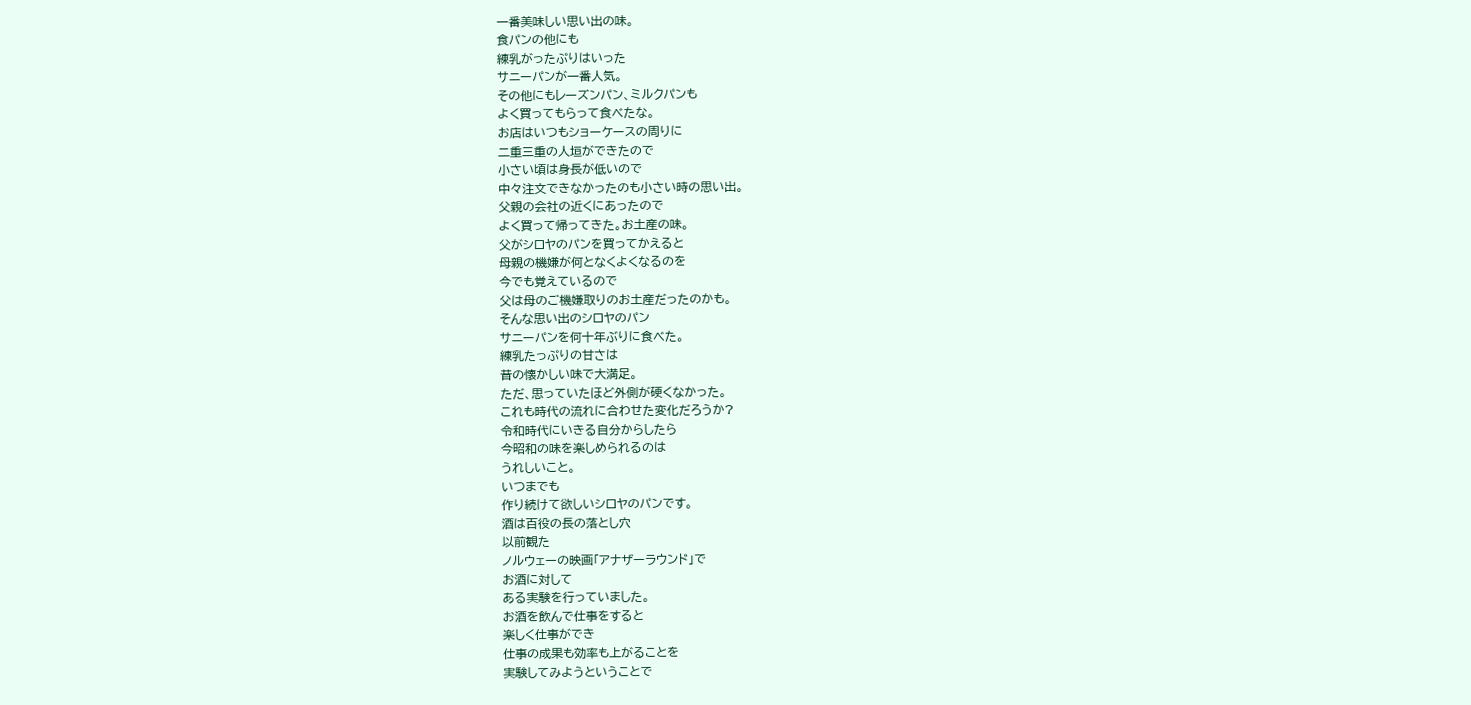一番美味しい思い出の味。
食パンの他にも
練乳がったぷりはいった
サニーパンが一番人気。
その他にもレーズンパン、ミルクパンも
よく買ってもらって食べたな。
お店はいつもショーケースの周りに
二重三重の人垣ができたので
小さい頃は身長が低いので
中々注文できなかったのも小さい時の思い出。
父親の会社の近くにあったので
よく買って帰ってきた。お土産の味。
父がシロヤのパンを買ってかえると
母親の機嫌が何となくよくなるのを
今でも覚えているので
父は母のご機嫌取りのお土産だったのかも。
そんな思い出のシロヤのパン
サニーパンを何十年ぶりに食べた。
練乳たっぷりの甘さは
昔の懐かしい味で大満足。
ただ、思っていたほど外側が硬くなかった。
これも時代の流れに合わせた変化だろうか?
令和時代にいきる自分からしたら
今昭和の味を楽しめられるのは
うれしいこと。
いつまでも
作り続けて欲しいシロヤのパンです。
酒は百役の長の落とし穴
以前観た
ノルウェーの映画「アナザーラウンド」で
お酒に対して
ある実験を行っていました。
お酒を飲んで仕事をすると
楽しく仕事ができ
仕事の成果も効率も上がることを
実験してみようということで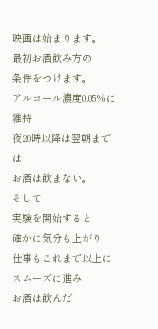映画は始まります。
最初お酒飲み方の
条件をつけます。
アルコール濃度0.05%に維持
夜20時以降は翌朝までは
お酒は飲まない。
そして
実験を開始すると
確かに気分も上がり
仕事もこれまで以上に
スムーズに進み
お酒は飲んだ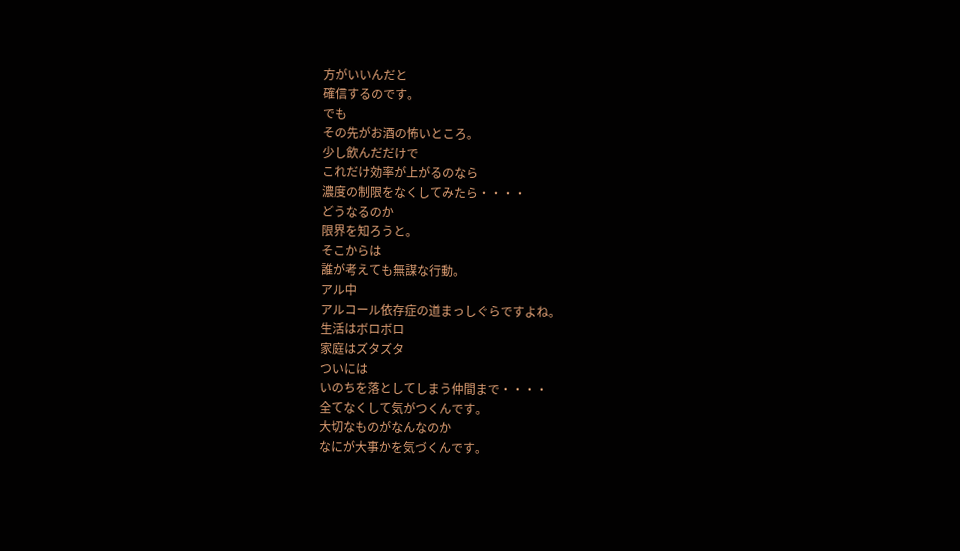方がいいんだと
確信するのです。
でも
その先がお酒の怖いところ。
少し飲んだだけで
これだけ効率が上がるのなら
濃度の制限をなくしてみたら・・・・
どうなるのか
限界を知ろうと。
そこからは
誰が考えても無謀な行動。
アル中
アルコール依存症の道まっしぐらですよね。
生活はボロボロ
家庭はズタズタ
ついには
いのちを落としてしまう仲間まで・・・・
全てなくして気がつくんです。
大切なものがなんなのか
なにが大事かを気づくんです。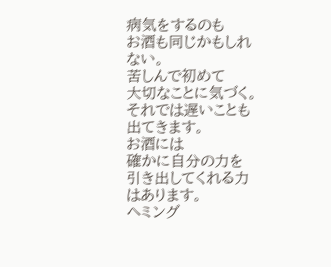病気をするのも
お酒も同じかもしれない。
苦しんで初めて
大切なことに気づく。
それでは遅いことも出てきます。
お酒には
確かに自分の力を
引き出してくれる力はあります。
ヘミング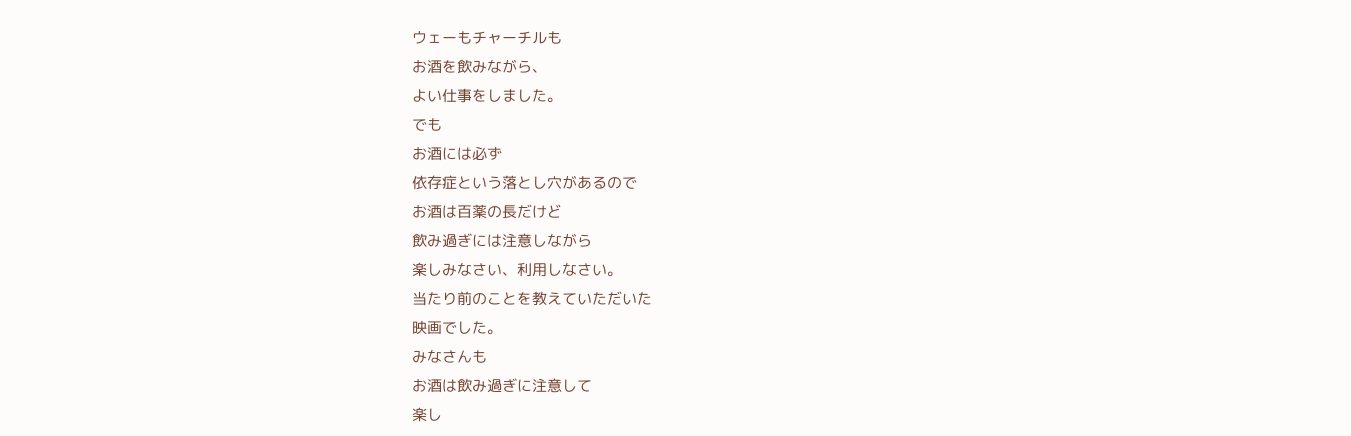ウェーもチャーチルも
お酒を飲みながら、
よい仕事をしました。
でも
お酒には必ず
依存症という落とし穴があるので
お酒は百薬の長だけど
飲み過ぎには注意しながら
楽しみなさい、利用しなさい。
当たり前のことを教えていただいた
映画でした。
みなさんも
お酒は飲み過ぎに注意して
楽し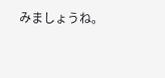みましょうね。